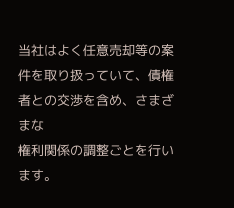当社はよく任意売却等の案件を取り扱っていて、債権者との交渉を含め、さまざまな
権利関係の調整ごとを行います。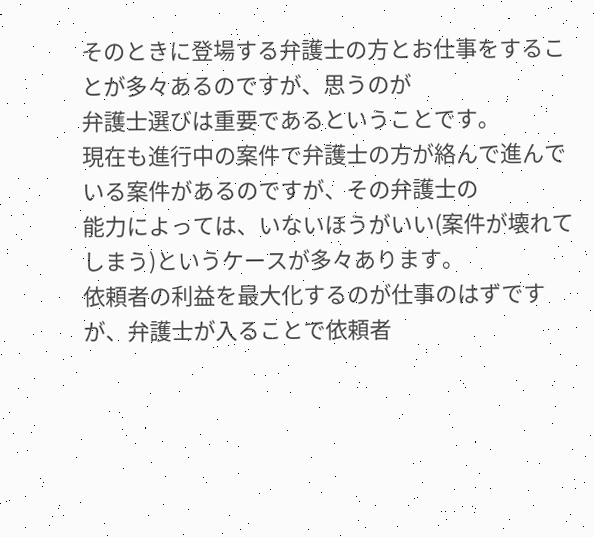そのときに登場する弁護士の方とお仕事をすることが多々あるのですが、思うのが
弁護士選びは重要であるということです。
現在も進行中の案件で弁護士の方が絡んで進んでいる案件があるのですが、その弁護士の
能力によっては、いないほうがいい(案件が壊れてしまう)というケースが多々あります。
依頼者の利益を最大化するのが仕事のはずですが、弁護士が入ることで依頼者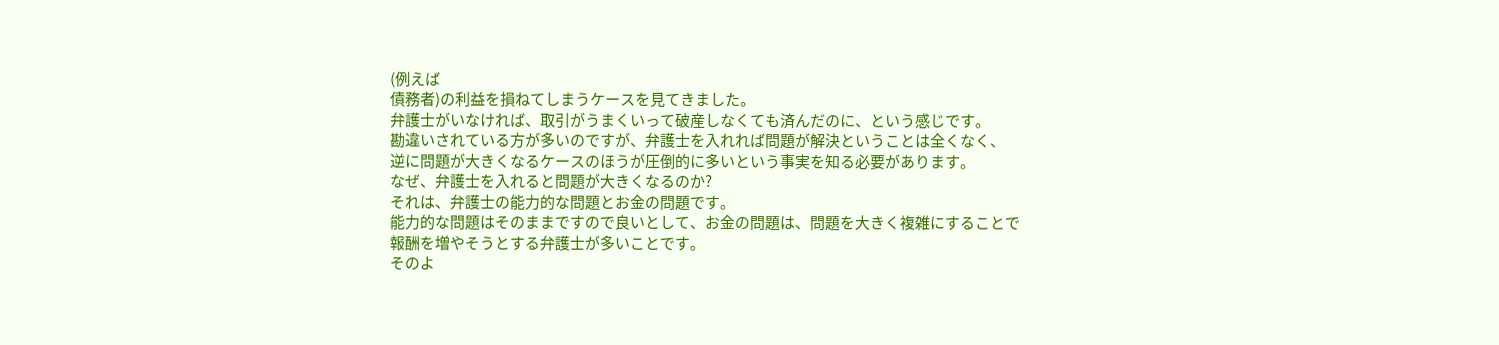(例えば
債務者)の利益を損ねてしまうケースを見てきました。
弁護士がいなければ、取引がうまくいって破産しなくても済んだのに、という感じです。
勘違いされている方が多いのですが、弁護士を入れれば問題が解決ということは全くなく、
逆に問題が大きくなるケースのほうが圧倒的に多いという事実を知る必要があります。
なぜ、弁護士を入れると問題が大きくなるのか?
それは、弁護士の能力的な問題とお金の問題です。
能力的な問題はそのままですので良いとして、お金の問題は、問題を大きく複雑にすることで
報酬を増やそうとする弁護士が多いことです。
そのよ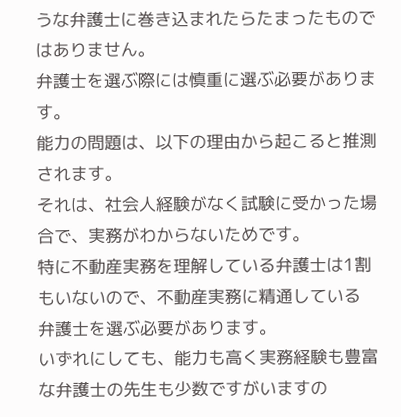うな弁護士に巻き込まれたらたまったものではありません。
弁護士を選ぶ際には慎重に選ぶ必要があります。
能力の問題は、以下の理由から起こると推測されます。
それは、社会人経験がなく試験に受かった場合で、実務がわからないためです。
特に不動産実務を理解している弁護士は1割もいないので、不動産実務に精通している
弁護士を選ぶ必要があります。
いずれにしても、能力も高く実務経験も豊富な弁護士の先生も少数ですがいますの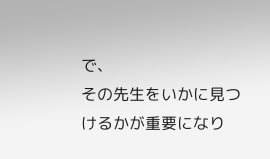で、
その先生をいかに見つけるかが重要になり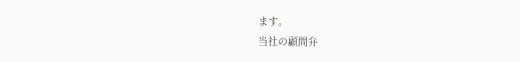ます。
当社の顧問弁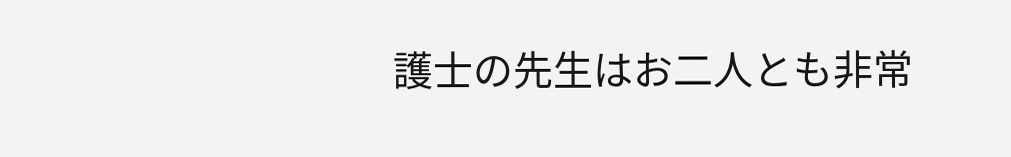護士の先生はお二人とも非常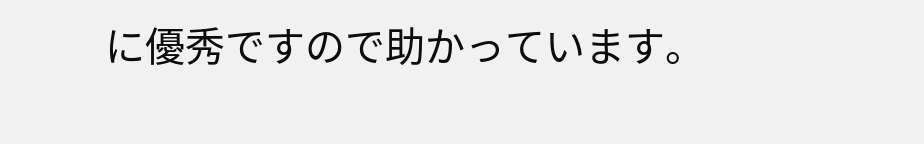に優秀ですので助かっています。